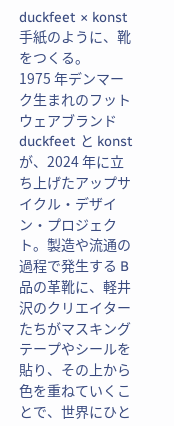duckfeet × konst
手紙のように、靴をつくる。
1975 年デンマーク生まれのフットウェアブランド duckfeet と konst が、2024 年に立ち上げたアップサイクル・デザイン・プロジェクト。製造や流通の過程で発生する B 品の革靴に、軽井沢のクリエイターたちがマスキングテープやシールを貼り、その上から色を重ねていくことで、世界にひと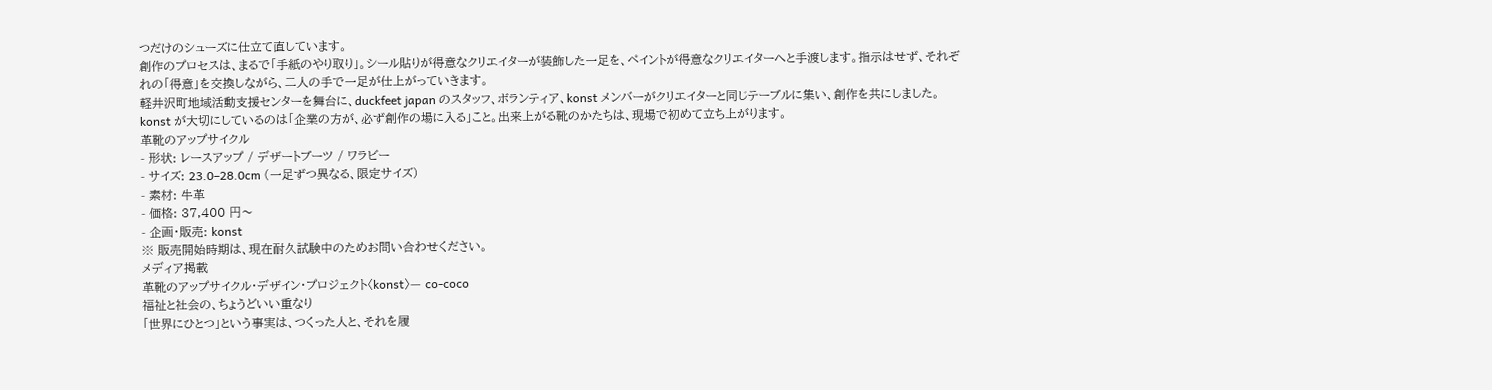つだけのシューズに仕立て直しています。
創作のプロセスは、まるで「手紙のやり取り」。シール貼りが得意なクリエイターが装飾した一足を、ペイントが得意なクリエイターへと手渡します。指示はせず、それぞれの「得意」を交換しながら、二人の手で一足が仕上がっていきます。
軽井沢町地域活動支援センターを舞台に、duckfeet japan のスタッフ、ボランティア、konst メンバーがクリエイターと同じテーブルに集い、創作を共にしました。konst が大切にしているのは「企業の方が、必ず創作の場に入る」こと。出来上がる靴のかたちは、現場で初めて立ち上がります。
革靴のアップサイクル
- 形状: レースアップ / デザートブーツ / ワラビー
- サイズ: 23.0–28.0cm (一足ずつ異なる、限定サイズ)
- 素材: 牛革
- 価格: 37,400 円〜
- 企画・販売: konst
※ 販売開始時期は、現在耐久試験中のためお問い合わせください。
メディア掲載
革靴のアップサイクル・デザイン・プロジェクト〈konst〉— co-coco
福祉と社会の、ちょうどいい重なり
「世界にひとつ」という事実は、つくった人と、それを履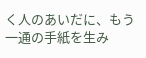く人のあいだに、もう一通の手紙を生み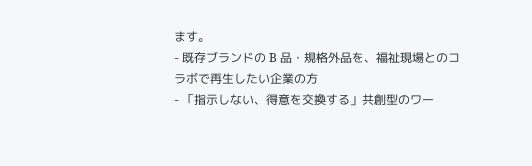ます。
- 既存ブランドの B 品・規格外品を、福祉現場とのコラボで再生したい企業の方
- 「指示しない、得意を交換する」共創型のワー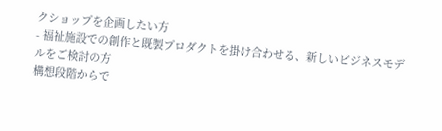クショップを企画したい方
- 福祉施設での創作と既製プロダクトを掛け合わせる、新しいビジネスモデルをご検討の方
構想段階からで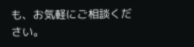も、お気軽にご相談ください。